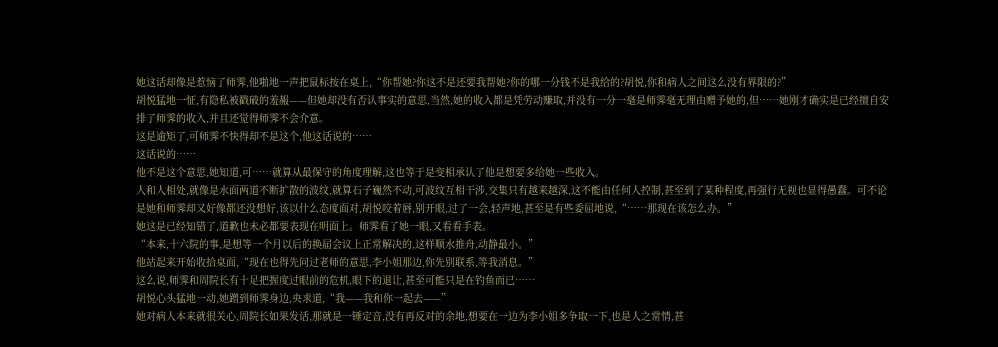她这话却像是惹恼了师霁,他啪地一声把鼠标按在桌上,“你帮她?你这不是还要我帮她?你的哪一分钱不是我给的?胡悦,你和病人之间这么没有界限的?”
胡悦猛地一怔,有隐私被戳破的羞赧——但她却没有否认事实的意思,当然,她的收入都是凭劳动赚取,并没有一分一毫是师霁毫无理由赠予她的,但……她刚才确实是已经擅自安排了师霁的收入,并且还觉得师霁不会介意。
这是逾矩了,可师霁不快得却不是这个,他这话说的……
这话说的……
他不是这个意思,她知道,可……就算从最保守的角度理解,这也等于是变相承认了他是想要多给她一些收入。
人和人相处,就像是水面两道不断扩散的波纹,就算石子巍然不动,可波纹互相干涉,交集只有越来越深,这不能由任何人控制,甚至到了某种程度,再强行无视也显得愚蠢。可不论是她和师霁却又好像都还没想好,该以什么态度面对,胡悦咬着唇,别开眼,过了一会,轻声地,甚至是有些委屈地说,“……那现在该怎么办。”
她这是已经知错了,道歉也未必都要表现在明面上。师霁看了她一眼,又看看手表。
“本来,十六院的事,是想等一个月以后的换届会议上正常解决的,这样顺水推舟,动静最小。”
他站起来开始收拾桌面,“现在也得先问过老师的意思,李小姐那边,你先别联系,等我消息。”
这么说,师霁和周院长有十足把握度过眼前的危机,眼下的退让,甚至可能只是在钓鱼而已……
胡悦心头猛地一动,她蹭到师霁身边,央求道,“我——我和你一起去——”
她对病人本来就很关心,周院长如果发话,那就是一锤定音,没有再反对的余地,想要在一边为李小姐多争取一下,也是人之常情,甚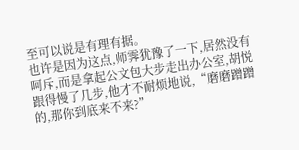至可以说是有理有据。
也许是因为这点,师霁犹豫了一下,居然没有呵斥,而是拿起公文包大步走出办公室,胡悦跟得慢了几步,他才不耐烦地说,“磨磨蹭蹭的,那你到底来不来?”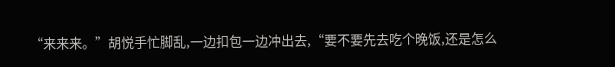“来来来。”胡悦手忙脚乱,一边扣包一边冲出去,“要不要先去吃个晚饭,还是怎么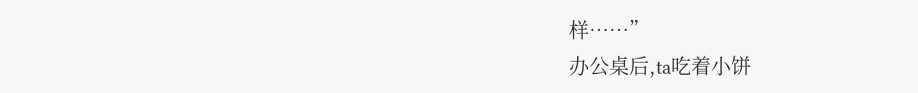样……”
办公桌后,ta吃着小饼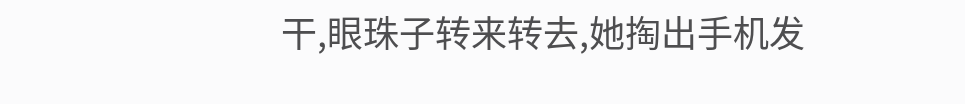干,眼珠子转来转去,她掏出手机发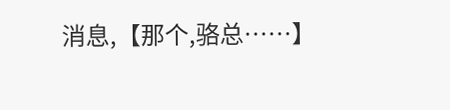消息,【那个,骆总……】